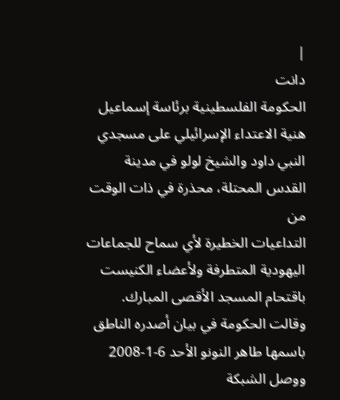|
دانت
الحكومة الفلسطينية برئاسة إسماعيل
هنية الاعتداء الإسرائيلي على مسجدي
النبي داود والشيخ لولو في مدينة
القدس المحتلة، محذرة في ذات الوقت من
التداعيات الخطيرة لأي سماح للجماعات
اليهودية المتطرفة ولأعضاء الكنيست
باقتحام المسجد الأقصى المبارك.
وقالت الحكومة في بيان أصدره الناطق
باسمها طاهر النونو الأحد 6-1-2008
ووصل الشبكة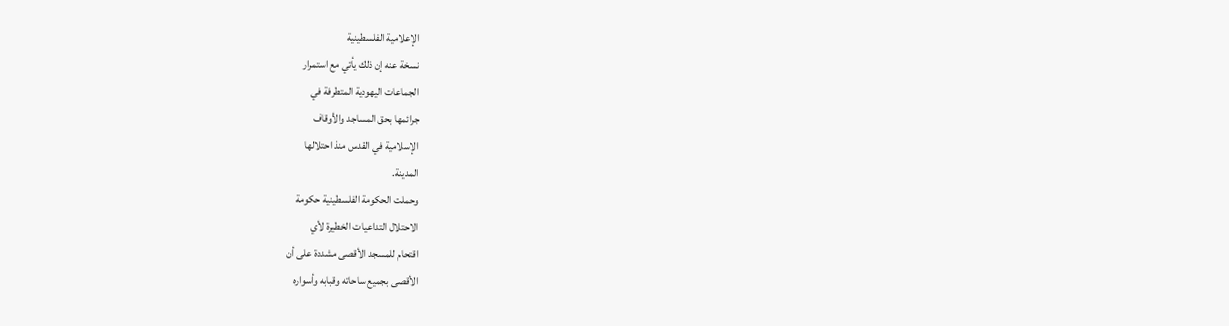الإعلامية الفلسطينية
نسخة عنه إن ذلك يأتي مع استمرار
الجماعات اليهودية المتطرفة في
جرائمها بحق المساجد والأوقاف
الإسلامية في القدس منذ احتلالها
المدينة.
وحملت الحكومة الفلسطينية حكومة
الاحتلال التداعيات الخطيرة لأي
اقتحام للمسجد الأقصى مشددة على أن
الأقصى بجميع ساحاته وقبابه وأسواره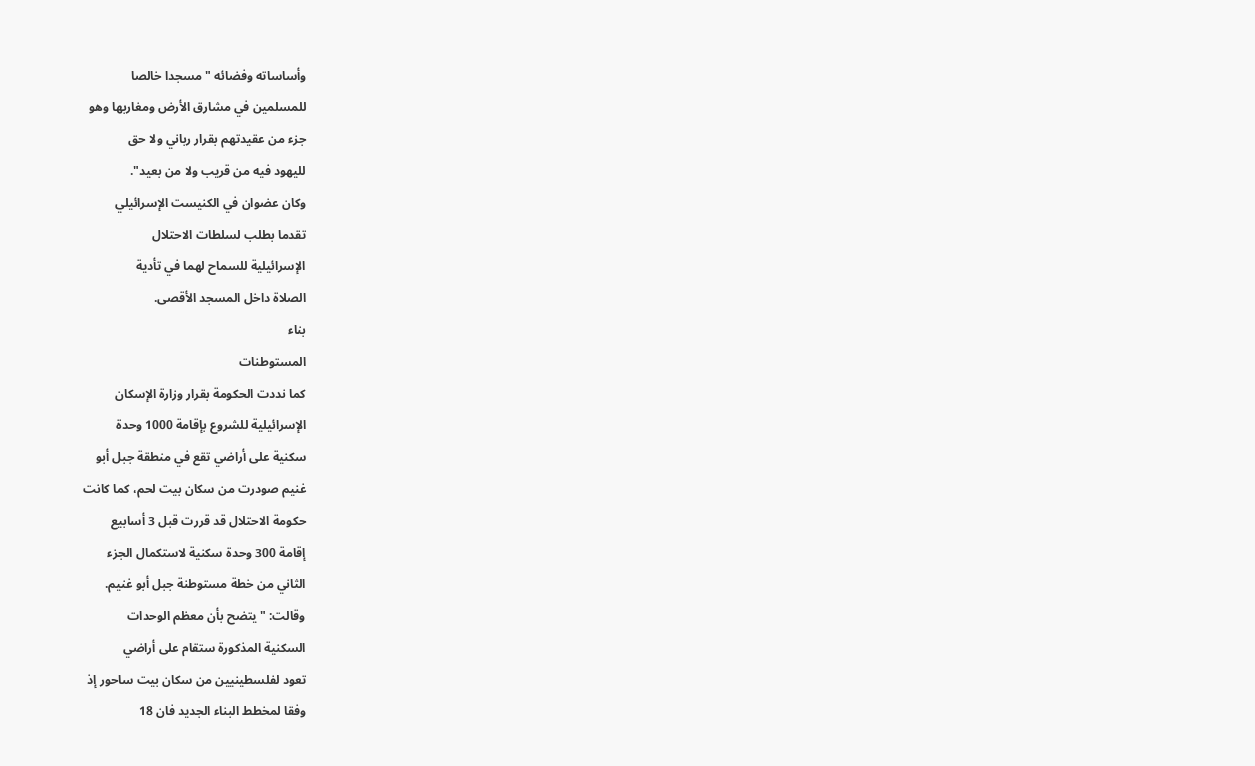وأساساته وفضائه "مسجدا خالصا
للمسلمين في مشارق الأرض ومغاربها وهو
جزء من عقيدتهم بقرار رباني ولا حق
لليهود فيه من قريب ولا من بعيد".
وكان عضوان في الكنيست الإسرائيلي
تقدما بطلب لسلطات الاحتلال
الإسرائيلية للسماح لهما في تأدية
الصلاة داخل المسجد الأقصى.
بناء
المستوطنات
كما نددت الحكومة بقرار وزارة الإسكان
الإسرائيلية للشروع بإقامة 1000 وحدة
سكنية على أراضي تقع في منطقة جبل أبو
غنيم صودرت من سكان بيت لحم، كما كانت
حكومة الاحتلال قد قررت قبل 3 أسابيع
إقامة 300 وحدة سكنية لاستكمال الجزء
الثاني من خطة مستوطنة جبل أبو غنيم.
وقالت: "يتضح بأن معظم الوحدات
السكنية المذكورة ستقام على أراضي
تعود لفلسطينيين من سكان بيت ساحور إذ
وفقا لمخطط البناء الجديد فان 18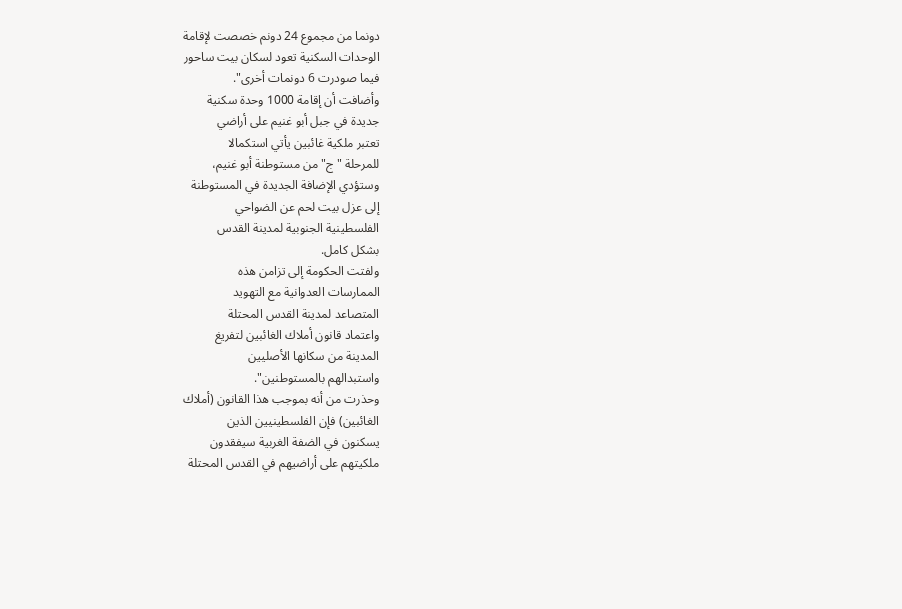دونما من مجموع 24 دونم خصصت لإقامة
الوحدات السكنية تعود لسكان بيت ساحور
فيما صودرت 6 دونمات أخرى".
وأضافت أن إقامة 1000 وحدة سكنية
جديدة في جبل أبو غنيم على أراضي
تعتبر ملكية غائبين يأتي استكمالا
للمرحلة "ج" من مستوطنة أبو غنيم،
وستؤدي الإضافة الجديدة في المستوطنة
إلى عزل بيت لحم عن الضواحي
الفلسطينية الجنوبية لمدينة القدس
بشكل كامل.
ولفتت الحكومة إلى تزامن هذه
الممارسات العدوانية مع التهويد
المتصاعد لمدينة القدس المحتلة
واعتماد قانون أملاك الغائبين لتفريغ
المدينة من سكانها الأصليين
واستبدالهم بالمستوطنين".
وحذرت من أنه بموجب هذا القانون (أملاك
الغائبين) فإن الفلسطينيين الذين
يسكنون في الضفة الغربية سيفقدون
ملكيتهم على أراضيهم في القدس المحتلة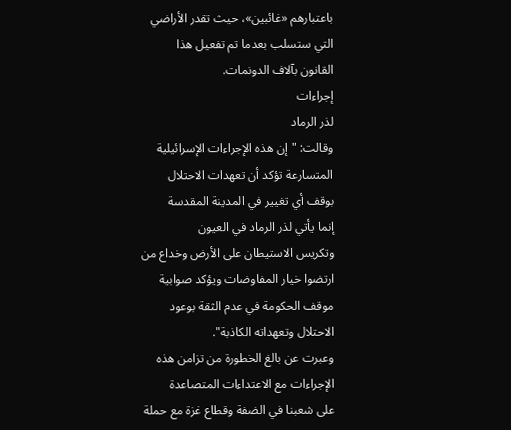باعتبارهم «غائبين»، حيث تقدر الأراضي
التي ستسلب بعدما تم تفعيل هذا
القانون بآلاف الدونمات.
إجراءات
لذر الرماد
وقالت: "إن هذه الإجراءات الإسرائيلية
المتسارعة تؤكد أن تعهدات الاحتلال
بوقف أي تغيير في المدينة المقدسة
إنما يأتي لذر الرماد في العيون
وتكريس الاستيطان على الأرض وخداع من
ارتضوا خيار المفاوضات ويؤكد صوابية
موقف الحكومة في عدم الثقة بوعود
الاحتلال وتعهداته الكاذبة".
وعبرت عن بالغ الخطورة من تزامن هذه
الإجراءات مع الاعتداءات المتصاعدة
على شعبنا في الضفة وقطاع غزة مع حملة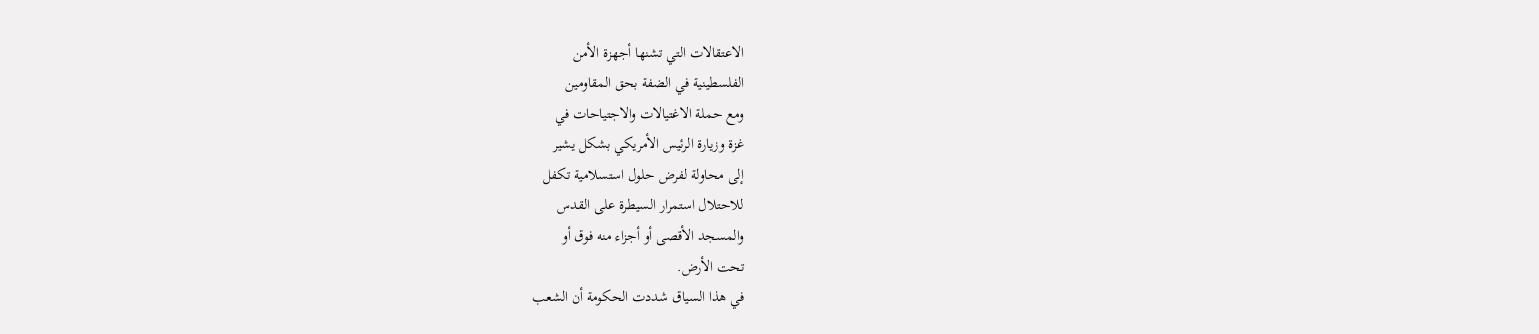الاعتقالات التي تشنها أجهزة الأمن
الفلسطينية في الضفة بحق المقاومين
ومع حملة الاغتيالات والاجتياحات في
غزة وزيارة الرئيس الأمريكي بشكل يشير
إلى محاولة لفرض حلول استسلامية تكفل
للاحتلال استمرار السيطرة على القدس
والمسجد الأقصى أو أجزاء منه فوق أو
تحت الأرض.
في هذا السياق شددت الحكومة أن الشعب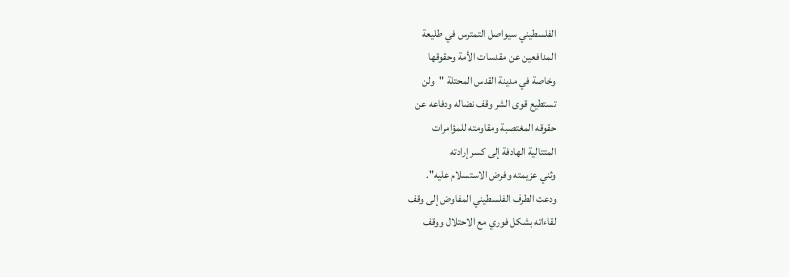الفلسطيني سيواصل التمترس في طليعة
المدافعين عن مقدسات الأمة وحقوقها
وخاصة في مدينة القدس المحتلة "ولن
تستطيع قوى الشر وقف نضاله ودفاعه عن
حقوقه المغتصبة ومقاومته للمؤامرات
المتتالية الهادفة إلى كسر إرادته
وثني عزيمته وفرض الاستسلام عليه".
ودعت الطرف الفلسطيني المفاوض إلى وقف
لقاءاته بشكل فوري مع الاحتلال ووقف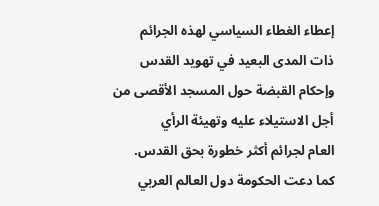إعطاء الغطاء السياسي لهذه الجرائم
ذات المدى البعيد في تهويد القدس
وإحكام القبضة حول المسجد الأقصى من
أجل الاستيلاء عليه وتهيئة الرأي
العام لجرائم أكثر خطورة بحق القدس.
كما دعت الحكومة دول العالم العربي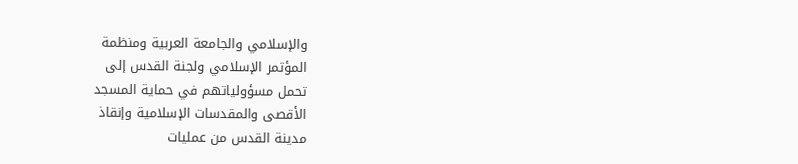والإسلامي والجامعة العربية ومنظمة
المؤتمر الإسلامي ولجنة القدس إلى
تحمل مسؤولياتهم في حماية المسجد
الأقصى والمقدسات الإسلامية وإنقاذ
مدينة القدس من عمليات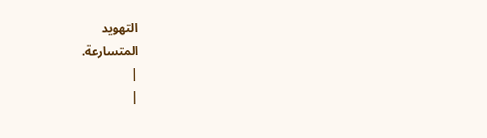التهويد
المتسارعة.
|
|